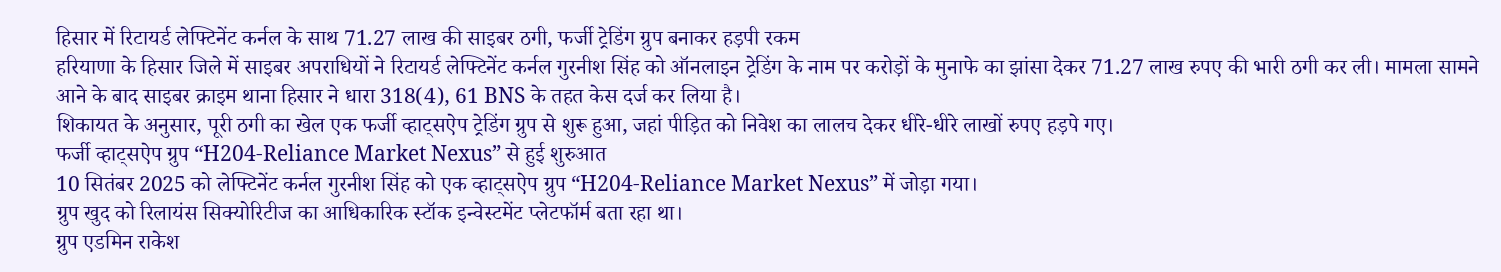हिसार में रिटायर्ड लेफ्टिनेंट कर्नल के साथ 71.27 लाख की साइबर ठगी, फर्जी ट्रेडिंग ग्रुप बनाकर हड़पी रकम
हरियाणा के हिसार जिले में साइबर अपराधियों ने रिटायर्ड लेफ्टिनेंट कर्नल गुरनीश सिंह को ऑनलाइन ट्रेडिंग के नाम पर करोड़ों के मुनाफे का झांसा देकर 71.27 लाख रुपए की भारी ठगी कर ली। मामला सामने आने के बाद साइबर क्राइम थाना हिसार ने धारा 318(4), 61 BNS के तहत केस दर्ज कर लिया है।
शिकायत के अनुसार, पूरी ठगी का खेल एक फर्जी व्हाट्सऐप ट्रेडिंग ग्रुप से शुरू हुआ, जहां पीड़ित को निवेश का लालच देकर धीरे-धीरे लाखों रुपए हड़पे गए।
फर्जी व्हाट्सऐप ग्रुप “H204-Reliance Market Nexus” से हुई शुरुआत
10 सितंबर 2025 को लेफ्टिनेंट कर्नल गुरनीश सिंह को एक व्हाट्सऐप ग्रुप “H204-Reliance Market Nexus” में जोड़ा गया।
ग्रुप खुद को रिलायंस सिक्योरिटीज का आधिकारिक स्टॉक इन्वेस्टमेंट प्लेटफॉर्म बता रहा था।
ग्रुप एडमिन राकेश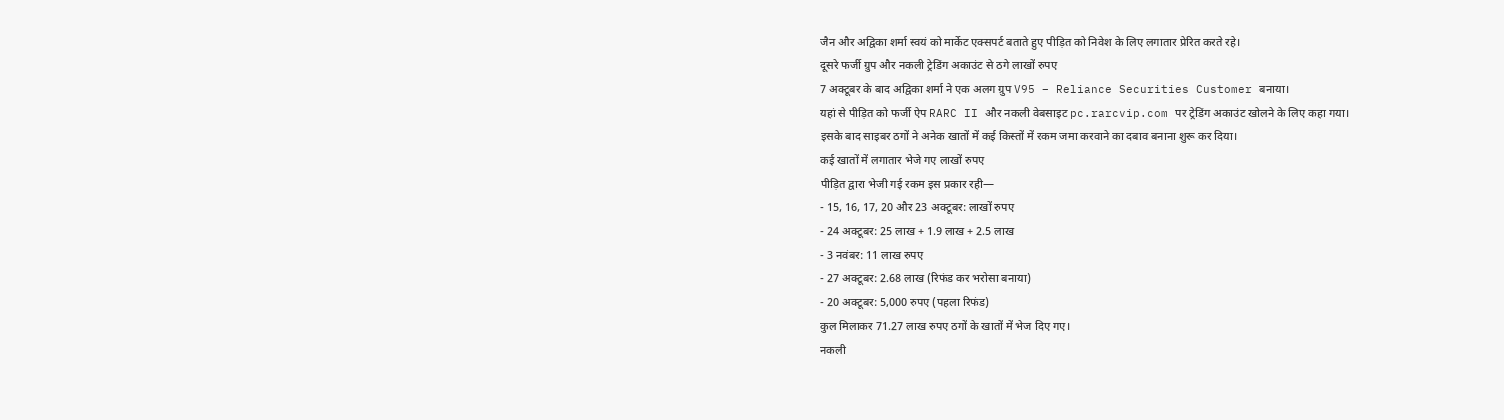जैन और अद्विका शर्मा स्वयं को मार्केट एक्सपर्ट बताते हुए पीड़ित को निवेश के लिए लगातार प्रेरित करते रहे।
दूसरे फर्जी ग्रुप और नकली ट्रेडिंग अकाउंट से ठगे लाखों रुपए
7 अक्टूबर के बाद अद्विका शर्मा ने एक अलग ग्रुप V95 – Reliance Securities Customer बनाया।
यहां से पीड़ित को फर्जी ऐप RARC II और नकली वेबसाइट pc.rarcvip.com पर ट्रेडिंग अकाउंट खोलने के लिए कहा गया।
इसके बाद साइबर ठगों ने अनेक खातों में कई किस्तों में रकम जमा करवाने का दबाव बनाना शुरू कर दिया।
कई खातों में लगातार भेजे गए लाखों रुपए
पीड़ित द्वारा भेजी गई रकम इस प्रकार रही—
- 15, 16, 17, 20 और 23 अक्टूबर: लाखों रुपए
- 24 अक्टूबर: 25 लाख + 1.9 लाख + 2.5 लाख
- 3 नवंबर: 11 लाख रुपए
- 27 अक्टूबर: 2.68 लाख (रिफंड कर भरोसा बनाया)
- 20 अक्टूबर: 5,000 रुपए (पहला रिफंड)
कुल मिलाकर 71.27 लाख रुपए ठगों के खातों में भेज दिए गए।
नकली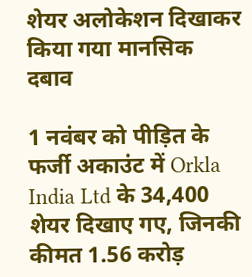शेयर अलोकेशन दिखाकर किया गया मानसिक दबाव

1 नवंबर को पीड़ित के फर्जी अकाउंट में Orkla India Ltd के 34,400 शेयर दिखाए गए, जिनकी कीमत 1.56 करोड़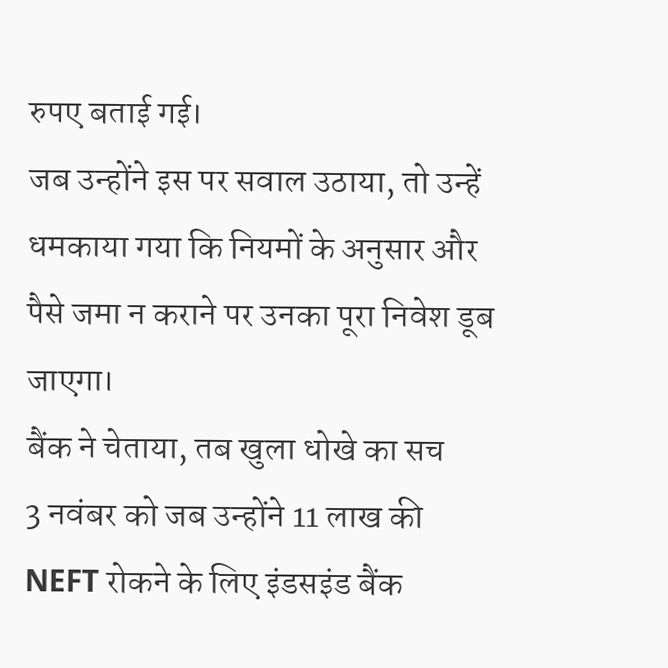रुपए बताई गई।
जब उन्होंने इस पर सवाल उठाया, तो उन्हें धमकाया गया कि नियमों के अनुसार और पैसे जमा न कराने पर उनका पूरा निवेश डूब जाएगा।
बैंक ने चेताया, तब खुला धोखे का सच
3 नवंबर को जब उन्होंने 11 लाख की NEFT रोकने के लिए इंडसइंड बैंक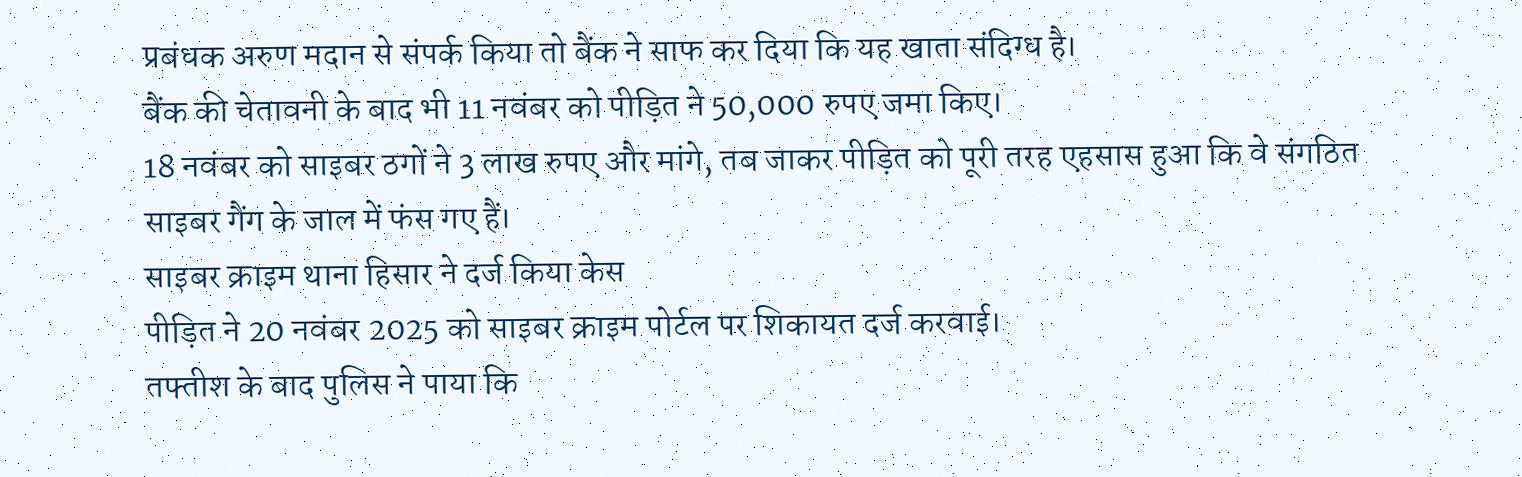प्रबंधक अरुण मदान से संपर्क किया तो बैंक ने साफ कर दिया कि यह खाता संदिग्ध है।
बैंक की चेतावनी के बाद भी 11 नवंबर को पीड़ित ने 50,000 रुपए जमा किए।
18 नवंबर को साइबर ठगों ने 3 लाख रुपए और मांगे, तब जाकर पीड़ित को पूरी तरह एहसास हुआ कि वे संगठित साइबर गैंग के जाल में फंस गए हैं।
साइबर क्राइम थाना हिसार ने दर्ज किया केस
पीड़ित ने 20 नवंबर 2025 को साइबर क्राइम पोर्टल पर शिकायत दर्ज करवाई।
तफ्तीश के बाद पुलिस ने पाया कि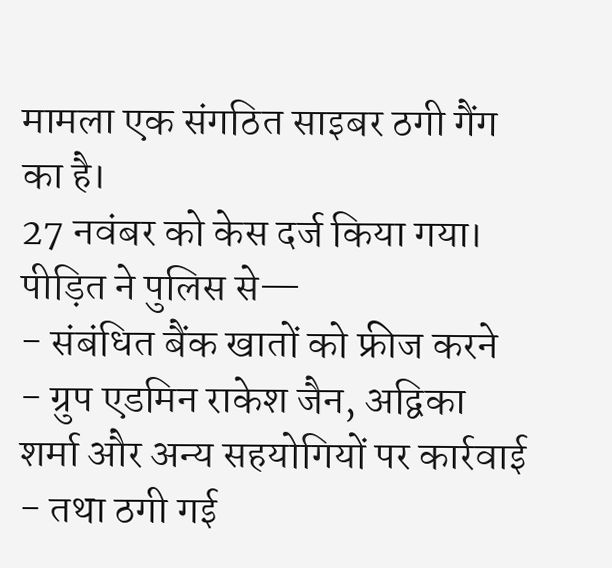मामला एक संगठित साइबर ठगी गैंग का है।
27 नवंबर को केस दर्ज किया गया।
पीड़ित ने पुलिस से—
- संबंधित बैंक खातों को फ्रीज करने
- ग्रुप एडमिन राकेश जैन, अद्विका शर्मा और अन्य सहयोगियों पर कार्रवाई
- तथा ठगी गई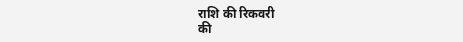राशि की रिकवरी
की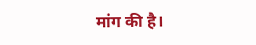मांग की है।